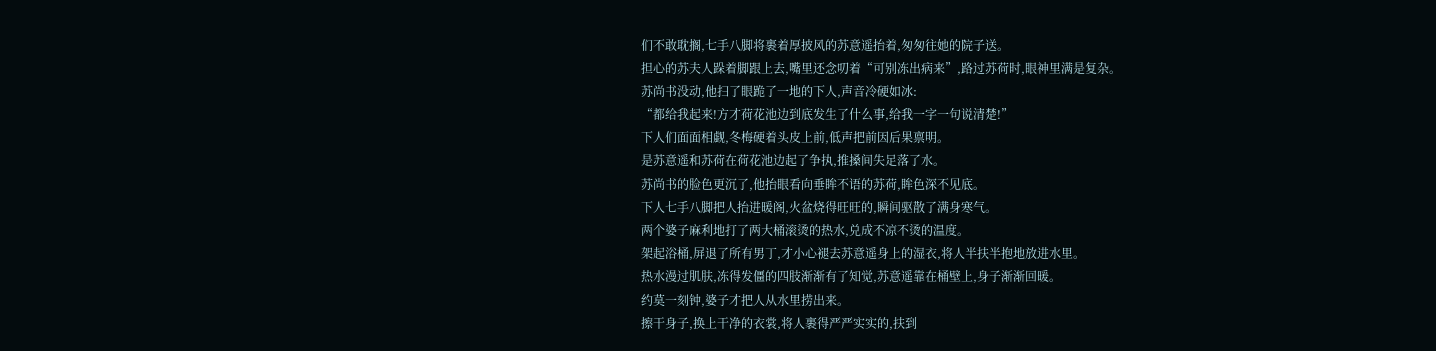们不敢耽搁,七手八脚将裹着厚披风的苏意遥抬着,匆匆往她的院子送。
担心的苏夫人跺着脚跟上去,嘴里还念叨着“可别冻出病来”,路过苏荷时,眼神里满是复杂。
苏尚书没动,他扫了眼跪了一地的下人,声音冷硬如冰:
“都给我起来!方才荷花池边到底发生了什么事,给我一字一句说清楚!”
下人们面面相觑,冬梅硬着头皮上前,低声把前因后果禀明。
是苏意遥和苏荷在荷花池边起了争执,推搡间失足落了水。
苏尚书的脸色更沉了,他抬眼看向垂眸不语的苏荷,眸色深不见底。
下人七手八脚把人抬进暖阁,火盆烧得旺旺的,瞬间驱散了满身寒气。
两个婆子麻利地打了两大桶滚烫的热水,兑成不凉不烫的温度。
架起浴桶,屏退了所有男丁,才小心褪去苏意遥身上的湿衣,将人半扶半抱地放进水里。
热水漫过肌肤,冻得发僵的四肢渐渐有了知觉,苏意遥靠在桶壁上,身子渐渐回暖。
约莫一刻钟,婆子才把人从水里捞出来。
擦干身子,换上干净的衣裳,将人裹得严严实实的,扶到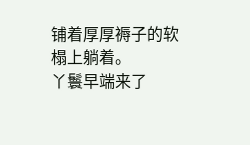铺着厚厚褥子的软榻上躺着。
丫鬟早端来了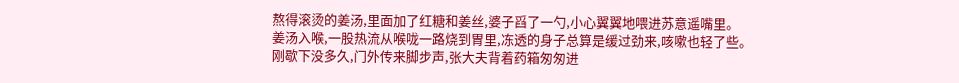熬得滚烫的姜汤,里面加了红糖和姜丝,婆子舀了一勺,小心翼翼地喂进苏意遥嘴里。
姜汤入喉,一股热流从喉咙一路烧到胃里,冻透的身子总算是缓过劲来,咳嗽也轻了些。
刚歇下没多久,门外传来脚步声,张大夫背着药箱匆匆进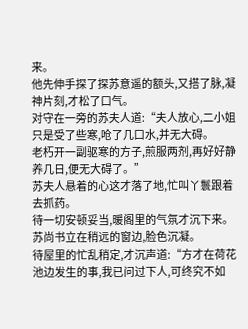来。
他先伸手探了探苏意遥的额头,又搭了脉,凝神片刻,才松了口气。
对守在一旁的苏夫人道:“夫人放心,二小姐只是受了些寒,呛了几口水,并无大碍。
老朽开一副驱寒的方子,煎服两剂,再好好静养几日,便无大碍了。”
苏夫人悬着的心这才落了地,忙叫丫鬟跟着去抓药。
待一切安顿妥当,暖阁里的气氛才沉下来。
苏尚书立在稍远的窗边,脸色沉凝。
待屋里的忙乱稍定,才沉声道:“方才在荷花池边发生的事,我已问过下人,可终究不如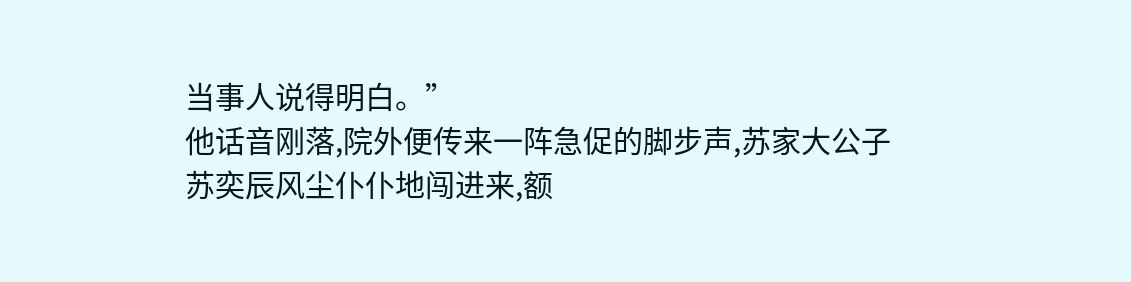当事人说得明白。”
他话音刚落,院外便传来一阵急促的脚步声,苏家大公子苏奕辰风尘仆仆地闯进来,额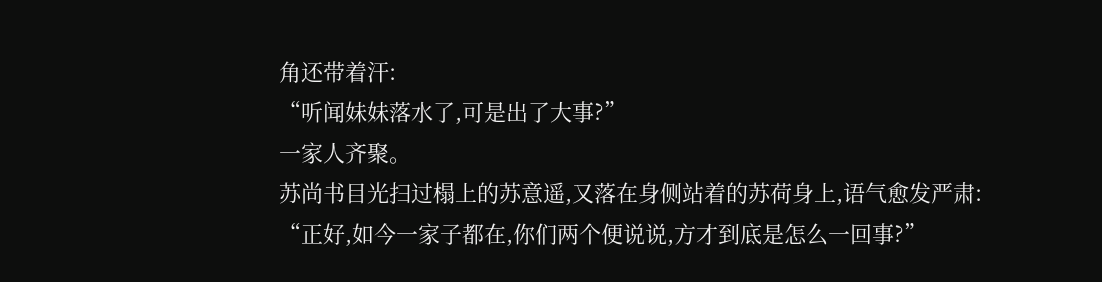角还带着汗:
“听闻妹妹落水了,可是出了大事?”
一家人齐聚。
苏尚书目光扫过榻上的苏意遥,又落在身侧站着的苏荷身上,语气愈发严肃:
“正好,如今一家子都在,你们两个便说说,方才到底是怎么一回事?”